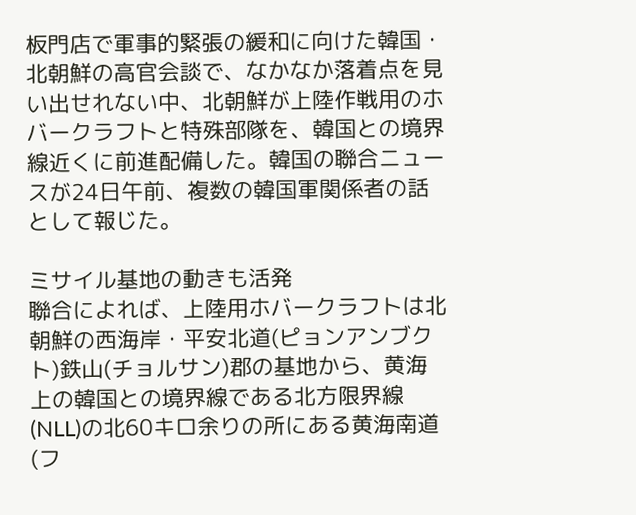板門店で軍事的緊張の緩和に向けた韓国・北朝鮮の高官会談で、なかなか落着点を見い出せれない中、北朝鮮が上陸作戦用のホバークラフトと特殊部隊を、韓国との境界線近くに前進配備した。韓国の聯合ニュースが24日午前、複数の韓国軍関係者の話として報じた。

ミサイル基地の動きも活発
聯合によれば、上陸用ホバークラフトは北朝鮮の西海岸・平安北道(ピョンアンブクト)鉄山(チョルサン)郡の基地から、黄海上の韓国との境界線である北方限界線(NLL)の北60キロ余りの所にある黄海南道(フ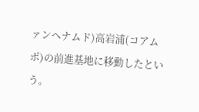ァンヘナムド)高岩浦(コアムポ)の前進基地に移動したという。